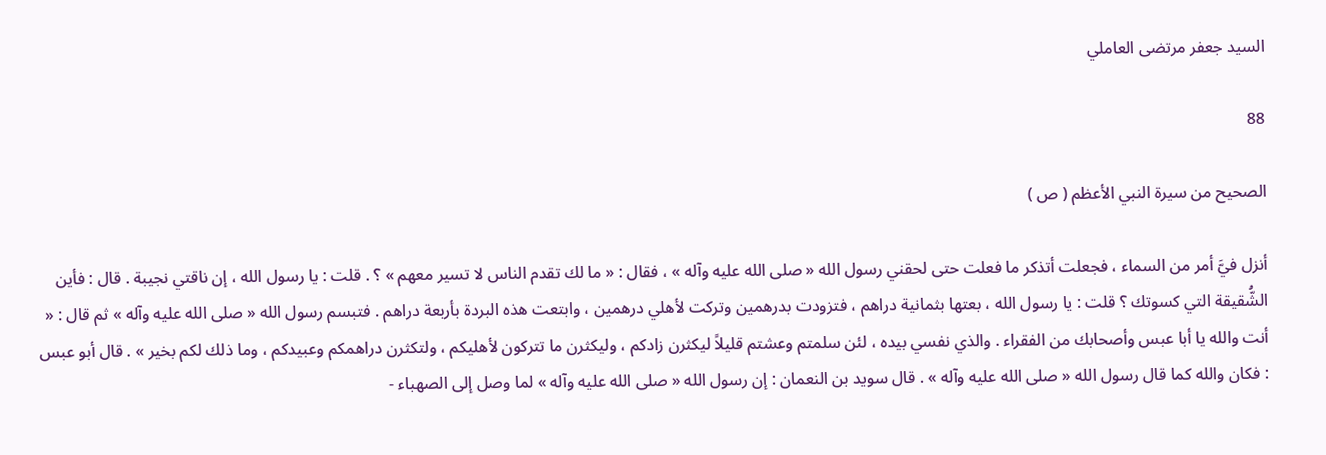السيد جعفر مرتضى العاملي

88

الصحيح من سيرة النبي الأعظم ( ص )

أنزل فيَّ أمر من السماء ، فجعلت أتذكر ما فعلت حتى لحقني رسول الله « صلى الله عليه وآله » ، فقال : « ما لك تقدم الناس لا تسير معهم » ؟ . قلت : يا رسول الله ، إن ناقتي نجيبة . قال : فأين الشُّقيقة التي كسوتك ؟ قلت : يا رسول الله ، بعتها بثمانية دراهم ، فتزودت بدرهمين وتركت لأهلي درهمين ، وابتعت هذه البردة بأربعة دراهم . فتبسم رسول الله « صلى الله عليه وآله » ثم قال : « أنت والله يا أبا عبس وأصحابك من الفقراء . والذي نفسي بيده ، لئن سلمتم وعشتم قليلاً ليكثرن زادكم ، وليكثرن ما تتركون لأهليكم ، ولتكثرن دراهمكم وعبيدكم ، وما ذلك لكم بخير » . قال أبو عبس : فكان والله كما قال رسول الله « صلى الله عليه وآله » . قال سويد بن النعمان : إن رسول الله « صلى الله عليه وآله » لما وصل إلى الصهباء -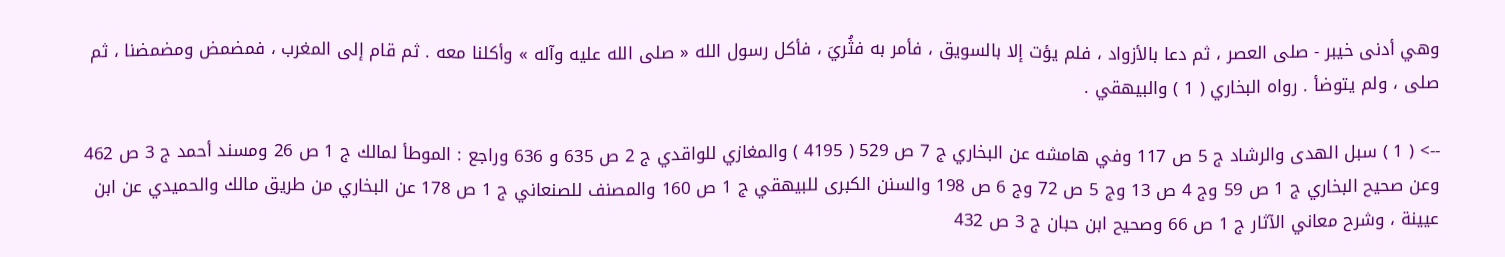وهي أدنى خيبر - صلى العصر ، ثم دعا بالأزواد ، فلم يؤت إلا بالسويق ، فأمر به فثُريَ ، فأكل رسول الله « صلى الله عليه وآله » وأكلنا معه . ثم قام إلى المغرب ، فمضمض ومضمضنا ، ثم صلى ، ولم يتوضأ . رواه البخاري ( 1 ) والبيهقي .

--> ( 1 ) سبل الهدى والرشاد ج 5 ص 117 وفي هامشه عن البخاري ج 7 ص 529 ( 4195 ) والمغازي للواقدي ج 2 ص 635 و 636 وراجع : الموطأ لمالك ج 1 ص 26 ومسند أحمد ج 3 ص 462 وعن صحيح البخاري ج 1 ص 59 وج 4 ص 13 وج 5 ص 72 وج 6 ص 198 والسنن الكبرى للبيهقي ج 1 ص 160 والمصنف للصنعاني ج 1 ص 178 عن البخاري من طريق مالك والحميدي عن ابن عيينة ، وشرح معاني الآثار ج 1 ص 66 وصحيح ابن حبان ج 3 ص 432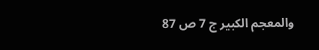والمعجم الكبير ج 7 ص 87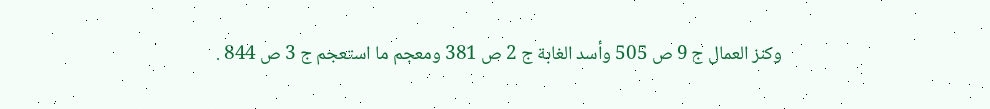وكنز العمال ج 9 ص 505 وأسد الغابة ج 2 ص 381 ومعجم ما استعجم ج 3 ص 844 .